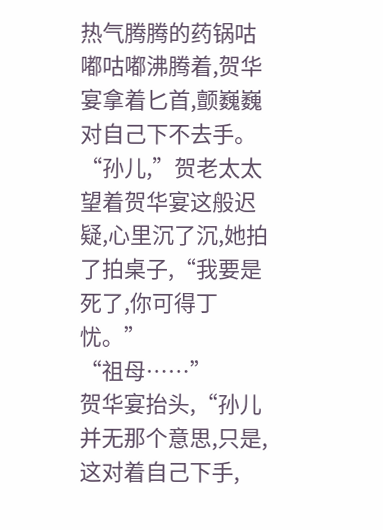热气腾腾的药锅咕嘟咕嘟沸腾着,贺华宴拿着匕首,颤巍巍对自己下不去手。
“孙儿,”贺老太太望着贺华宴这般迟疑,心里沉了沉,她拍了拍桌子,“我要是死了,你可得丁忧。”
“祖母……”
贺华宴抬头,“孙儿并无那个意思,只是,这对着自己下手,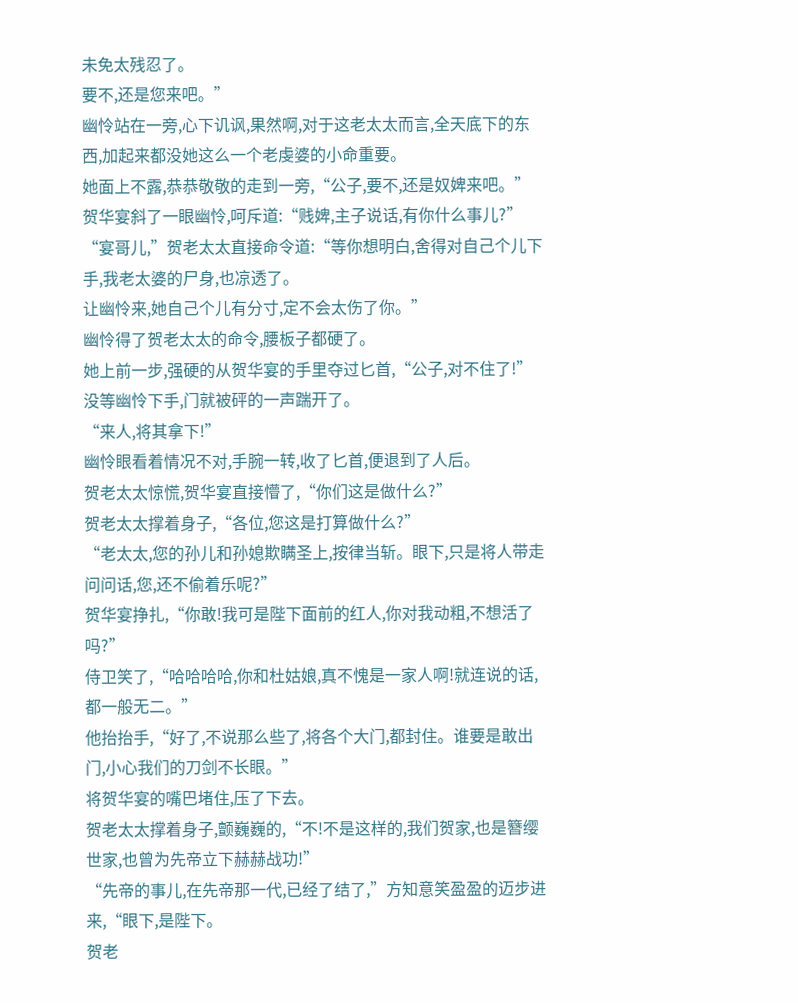未免太残忍了。
要不,还是您来吧。”
幽怜站在一旁,心下讥讽,果然啊,对于这老太太而言,全天底下的东西,加起来都没她这么一个老虔婆的小命重要。
她面上不露,恭恭敬敬的走到一旁,“公子,要不,还是奴婢来吧。”
贺华宴斜了一眼幽怜,呵斥道:“贱婢,主子说话,有你什么事儿?”
“宴哥儿,”贺老太太直接命令道:“等你想明白,舍得对自己个儿下手,我老太婆的尸身,也凉透了。
让幽怜来,她自己个儿有分寸,定不会太伤了你。”
幽怜得了贺老太太的命令,腰板子都硬了。
她上前一步,强硬的从贺华宴的手里夺过匕首,“公子,对不住了!”
没等幽怜下手,门就被砰的一声踹开了。
“来人,将其拿下!”
幽怜眼看着情况不对,手腕一转,收了匕首,便退到了人后。
贺老太太惊慌,贺华宴直接懵了,“你们这是做什么?”
贺老太太撑着身子,“各位,您这是打算做什么?”
“老太太,您的孙儿和孙媳欺瞒圣上,按律当斩。眼下,只是将人带走问问话,您,还不偷着乐呢?”
贺华宴挣扎,“你敢!我可是陛下面前的红人,你对我动粗,不想活了吗?”
侍卫笑了,“哈哈哈哈,你和杜姑娘,真不愧是一家人啊!就连说的话,都一般无二。”
他抬抬手,“好了,不说那么些了,将各个大门,都封住。谁要是敢出门,小心我们的刀剑不长眼。”
将贺华宴的嘴巴堵住,压了下去。
贺老太太撑着身子,颤巍巍的,“不!不是这样的,我们贺家,也是簪缨世家,也曾为先帝立下赫赫战功!”
“先帝的事儿,在先帝那一代,已经了结了,”方知意笑盈盈的迈步进来,“眼下,是陛下。
贺老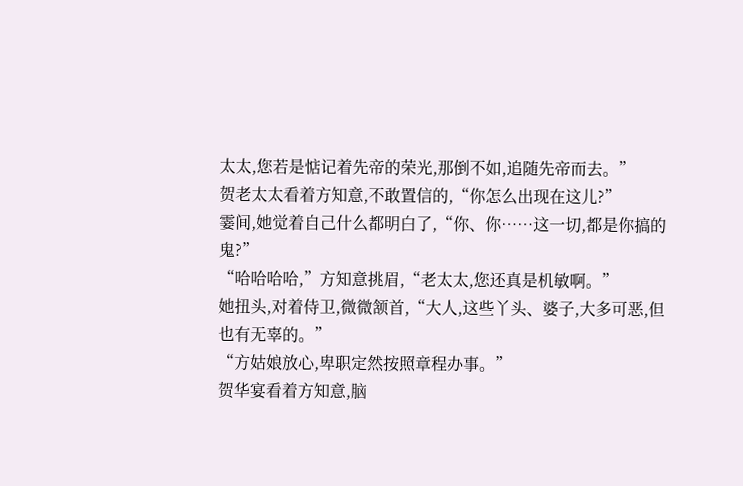太太,您若是惦记着先帝的荣光,那倒不如,追随先帝而去。”
贺老太太看着方知意,不敢置信的,“你怎么出现在这儿?”
霎间,她觉着自己什么都明白了,“你、你……这一切,都是你搞的鬼?”
“哈哈哈哈,”方知意挑眉,“老太太,您还真是机敏啊。”
她扭头,对着侍卫,微微颔首,“大人,这些丫头、婆子,大多可恶,但也有无辜的。”
“方姑娘放心,卑职定然按照章程办事。”
贺华宴看着方知意,脑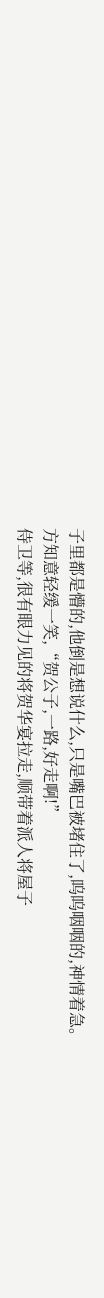子里都是懵的,他倒是想说什么,只是嘴巴被堵住了,呜呜咽咽的,神情着急。
方知意轻缓一笑,“贺公子,一路,好走啊!”
侍卫等,很有眼力见的将贺华宴拉走,顺带着派人将屋子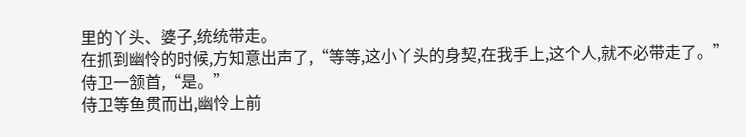里的丫头、婆子,统统带走。
在抓到幽怜的时候,方知意出声了,“等等,这小丫头的身契,在我手上,这个人,就不必带走了。”
侍卫一颔首,“是。”
侍卫等鱼贯而出,幽怜上前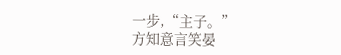一步,“主子。”
方知意言笑晏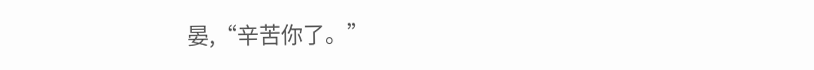晏,“辛苦你了。”